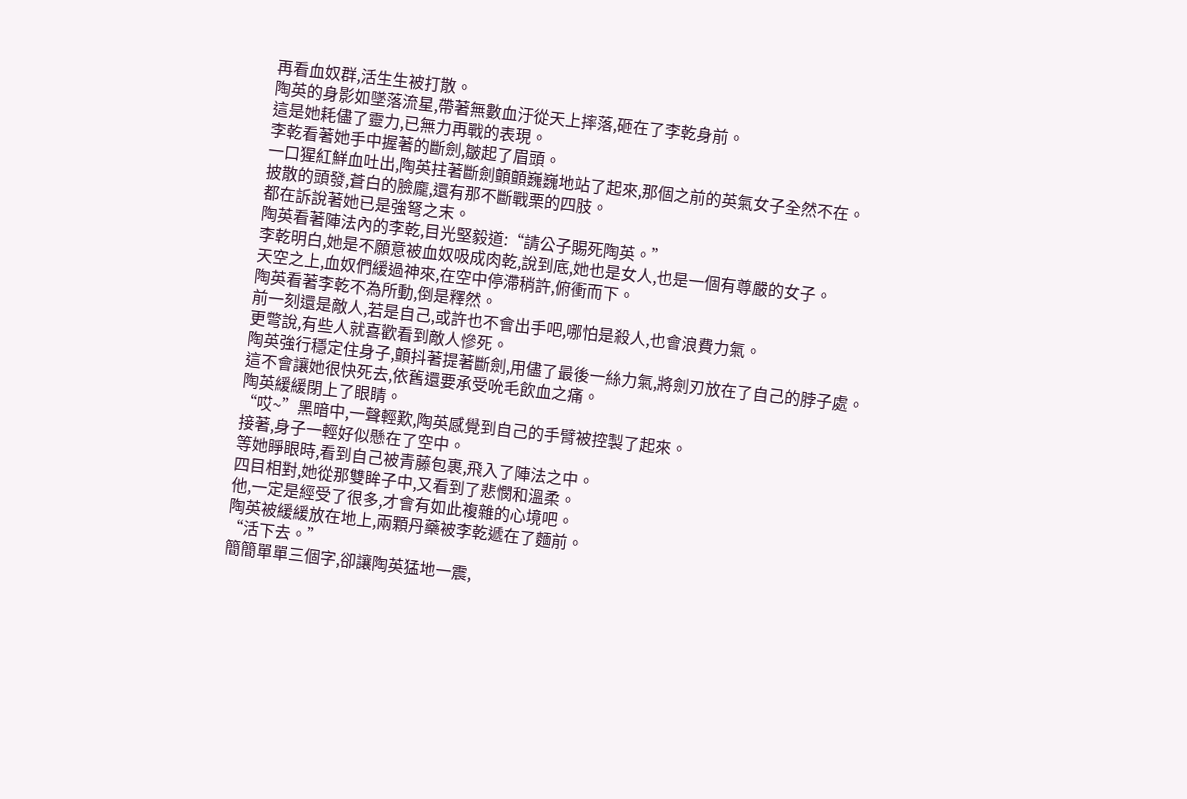再看血奴群,活生生被打散。
陶英的身影如墜落流星,帶著無數血汙從天上摔落,砸在了李乾身前。
這是她耗儘了靈力,已無力再戰的表現。
李乾看著她手中握著的斷劍,皺起了眉頭。
一口猩紅鮮血吐出,陶英拄著斷劍顫顫巍巍地站了起來,那個之前的英氣女子全然不在。
披散的頭發,蒼白的臉龐,還有那不斷戰栗的四肢。
都在訴說著她已是強弩之末。
陶英看著陣法內的李乾,目光堅毅道:“請公子賜死陶英。”
李乾明白,她是不願意被血奴吸成肉乾,說到底,她也是女人,也是一個有尊嚴的女子。
天空之上,血奴們緩過神來,在空中停滯稍許,俯衝而下。
陶英看著李乾不為所動,倒是釋然。
前一刻還是敵人,若是自己,或許也不會出手吧,哪怕是殺人,也會浪費力氣。
更彆說,有些人就喜歡看到敵人慘死。
陶英強行穩定住身子,顫抖著提著斷劍,用儘了最後一絲力氣,將劍刃放在了自己的脖子處。
這不會讓她很快死去,依舊還要承受吮毛飲血之痛。
陶英緩緩閉上了眼睛。
“哎~”黑暗中,一聲輕歎,陶英感覺到自己的手臂被控製了起來。
接著,身子一輕好似懸在了空中。
等她睜眼時,看到自己被青藤包裹,飛入了陣法之中。
四目相對,她從那雙眸子中,又看到了悲憫和溫柔。
他,一定是經受了很多,才會有如此複雜的心境吧。
陶英被緩緩放在地上,兩顆丹藥被李乾遞在了麵前。
“活下去。”
簡簡單單三個字,卻讓陶英猛地一震,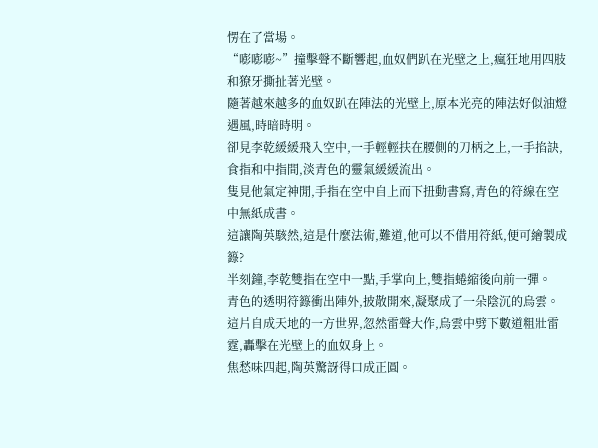愣在了當場。
“嘭嘭嘭~”撞擊聲不斷響起,血奴們趴在光壁之上,瘋狂地用四肢和獠牙撕扯著光壁。
隨著越來越多的血奴趴在陣法的光壁上,原本光亮的陣法好似油燈遇風,時暗時明。
卻見李乾緩緩飛入空中,一手輕輕扶在腰側的刀柄之上,一手掐訣,食指和中指間,淡青色的靈氣緩緩流出。
隻見他氣定神閒,手指在空中自上而下扭動書寫,青色的符線在空中無紙成書。
這讓陶英駭然,這是什麼法術,難道,他可以不借用符紙,便可繪製成籙?
半刻鐘,李乾雙指在空中一點,手掌向上,雙指蜷縮後向前一彈。
青色的透明符籙衝出陣外,披散開來,凝聚成了一朵陰沉的烏雲。
這片自成天地的一方世界,忽然雷聲大作,烏雲中劈下數道粗壯雷霆,轟擊在光壁上的血奴身上。
焦愁味四起,陶英驚訝得口成正圓。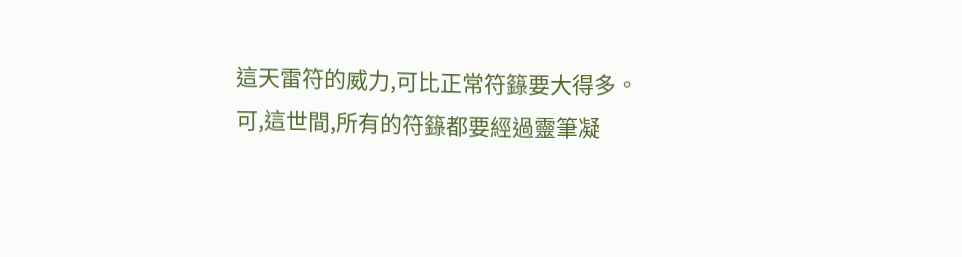這天雷符的威力,可比正常符籙要大得多。
可,這世間,所有的符籙都要經過靈筆凝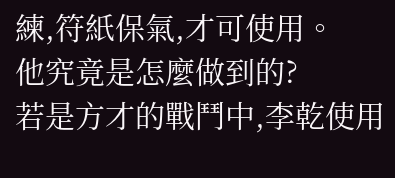練,符紙保氣,才可使用。
他究竟是怎麼做到的?
若是方才的戰鬥中,李乾使用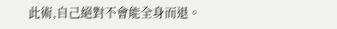此術,自己絕對不會能全身而退。